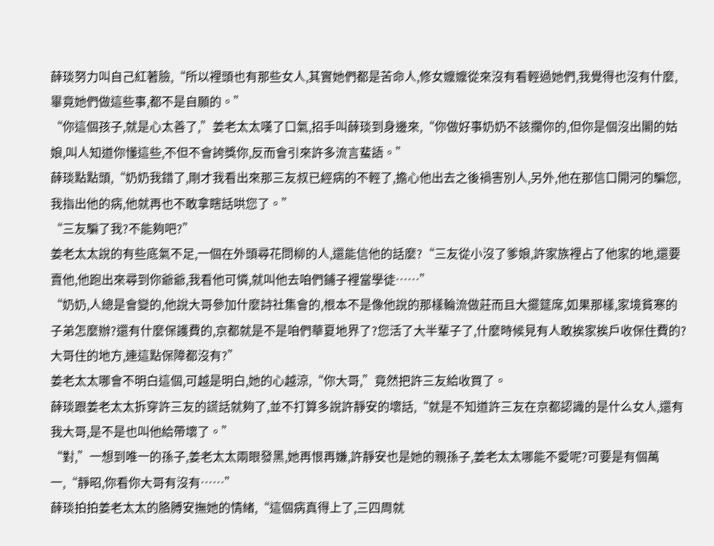薛琰努力叫自己紅著臉,“所以裡頭也有那些女人,其實她們都是苦命人,修女嬤嬤從來沒有看輕過她們,我覺得也沒有什麼,畢竟她們做這些事,都不是自願的。”
“你這個孩子,就是心太善了,”姜老太太嘆了口氣,招手叫薛琰到身邊來,“你做好事奶奶不該攔你的,但你是個沒出閣的姑娘,叫人知道你懂這些,不但不會誇獎你,反而會引來許多流言蜚語。”
薛琰點點頭,“奶奶我錯了,剛才我看出來那三友叔已經病的不輕了,擔心他出去之後禍害別人,另外,他在那信口開河的騙您,我指出他的病,他就再也不敢拿瞎話哄您了。”
“三友騙了我?不能夠吧?”
姜老太太說的有些底氣不足,一個在外頭尋花問柳的人,還能信他的話麼?“三友從小沒了爹娘,許家族裡占了他家的地,還要賣他,他跑出來尋到你爺爺,我看他可憐,就叫他去咱們鋪子裡當學徒……”
“奶奶,人總是會變的,他說大哥參加什麼詩社集會的,根本不是像他說的那樣輪流做莊而且大擺筵席,如果那樣,家境貧寒的子弟怎麼辦?還有什麼保護費的,京都就是不是咱們華夏地界了?您活了大半輩子了,什麼時候見有人敢挨家挨戶收保住費的?大哥住的地方,連這點保障都沒有?”
姜老太太哪會不明白這個,可越是明白,她的心越涼,“你大哥,”竟然把許三友給收買了。
薛琰跟姜老太太拆穿許三友的謊話就夠了,並不打算多說許靜安的壞話,“就是不知道許三友在京都認識的是什么女人,還有我大哥,是不是也叫他給帶壞了。”
“對,”一想到唯一的孫子,姜老太太兩眼發黑,她再恨再嫌,許靜安也是她的親孫子,姜老太太哪能不愛呢?可要是有個萬一,“靜昭,你看你大哥有沒有……”
薛琰拍拍姜老太太的胳膊安撫她的情緒,“這個病真得上了,三四周就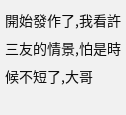開始發作了,我看許三友的情景,怕是時候不短了,大哥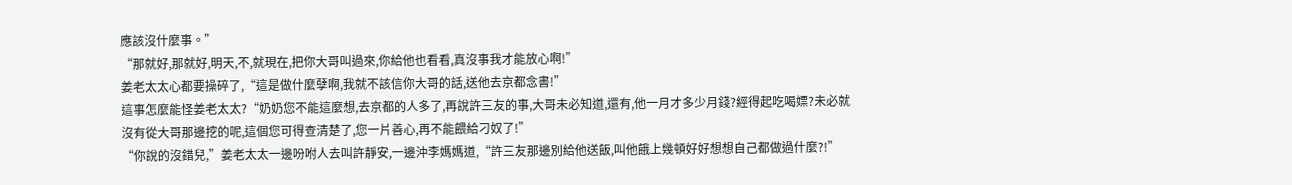應該沒什麼事。”
“那就好,那就好,明天,不,就現在,把你大哥叫過來,你給他也看看,真沒事我才能放心啊!”
姜老太太心都要操碎了,“這是做什麼孽啊,我就不該信你大哥的話,送他去京都念書!”
這事怎麼能怪姜老太太?“奶奶您不能這麼想,去京都的人多了,再說許三友的事,大哥未必知道,還有,他一月才多少月錢?經得起吃喝嫖?未必就沒有從大哥那邊挖的呢,這個您可得查清楚了,您一片善心,再不能餵給刁奴了!”
“你說的沒錯兒,”姜老太太一邊吩咐人去叫許靜安,一邊沖李媽媽道,“許三友那邊別給他送飯,叫他餓上幾頓好好想想自己都做過什麼?!”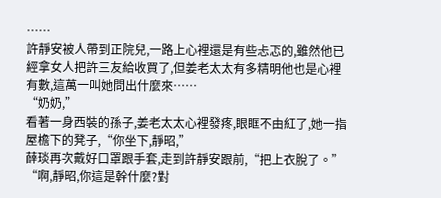……
許靜安被人帶到正院兒,一路上心裡還是有些忐忑的,雖然他已經拿女人把許三友給收買了,但姜老太太有多精明他也是心裡有數,這萬一叫她問出什麼來……
“奶奶,”
看著一身西裝的孫子,姜老太太心裡發疼,眼眶不由紅了,她一指屋檐下的凳子,“你坐下,靜昭,”
薛琰再次戴好口罩跟手套,走到許靜安跟前,“把上衣脫了。”
“啊,靜昭,你這是幹什麼?對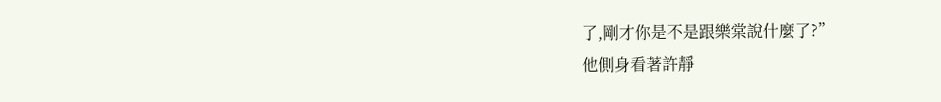了,剛才你是不是跟樂棠說什麼了?”
他側身看著許靜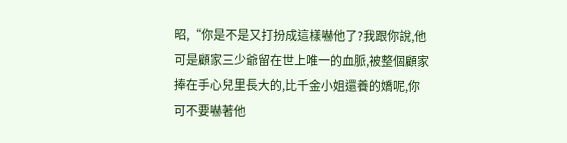昭,“你是不是又打扮成這樣嚇他了?我跟你說,他可是顧家三少爺留在世上唯一的血脈,被整個顧家捧在手心兒里長大的,比千金小姐還養的嬌呢,你可不要嚇著他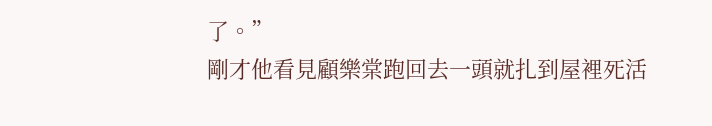了。”
剛才他看見顧樂棠跑回去一頭就扎到屋裡死活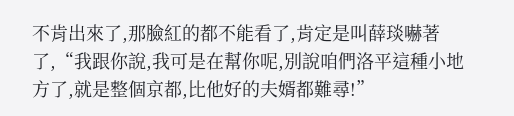不肯出來了,那臉紅的都不能看了,肯定是叫薛琰嚇著了,“我跟你說,我可是在幫你呢,別說咱們洛平這種小地方了,就是整個京都,比他好的夫婿都難尋!”